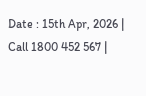Date : 15th Apr, 2026 | Call 1800 452 567 |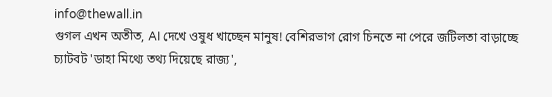info@thewall.in
গুগল এখন অতীত, AI দেখে ওষুধ খাচ্ছেন মানুষ! বেশিরভাগ রোগ চিনতে না পেরে জটিলতা বাড়াচ্ছে চ্যাটবট 'ডাহা মিথ্যে তথ্য দিয়েছে রাজ্য',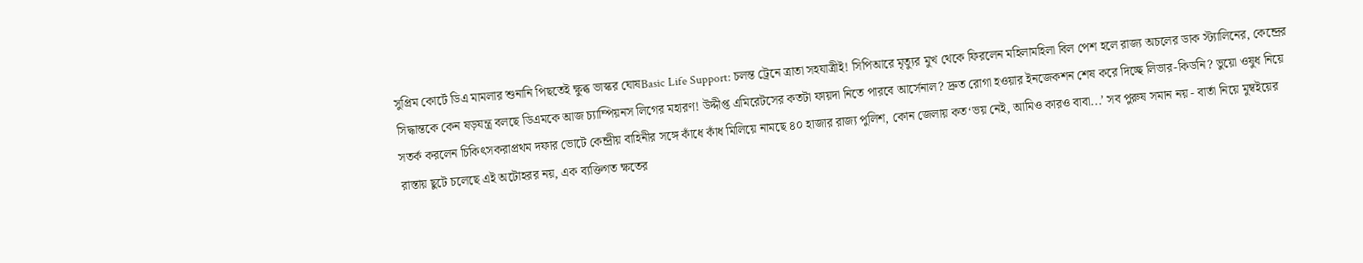সুপ্রিম কোর্টে ডিএ মামলার শুনানি পিছতেই ক্ষুব্ধ ভাস্কর ঘোষBasic Life Support: চলন্ত ট্রেনে ত্রাতা সহযাত্রীই! সিপিআরে মৃত্যুর মুখ থেকে ফিরলেন মহিলামহিলা বিল পেশ হলে রাজ্য অচলের ডাক স্ট্যালিনের, কেন্দ্রের সিদ্ধান্তকে কেন ষড়যন্ত্র বলছে ডিএমকে আজ চ্যাম্পিয়নস লিগের মহারণ! উদ্দীপ্ত এমিরেটসের কতটা ফায়দা নিতে পারবে আর্সেনাল? দ্রুত রোগা হওয়ার ইনজেকশন শেষ করে দিচ্ছে লিভার-কিডনি? ভুয়ো ওষুধ নিয়ে সতর্ক করলেন চিকিৎসকরাপ্রথম দফার ভোটে কেন্দ্রীয় বাহিনীর সঙ্গে কাঁধে কাঁধ মিলিয়ে নামছে ৪০ হাজার রাজ্য পুলিশ, কোন জেলায় কত‘ভয় নেই, আমিও কারও বাবা...’ সব পুরুষ সমান নয় - বার্তা নিয়ে মুম্বইয়ের রাস্তায় ছুটে চলেছে এই অটোহরর নয়, এক ব্যক্তিগত ক্ষতের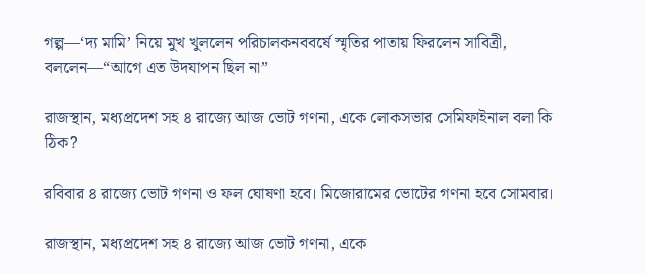গল্প—‘দ্য মামি’ নিয়ে মুখ খুললেন পরিচালকনববর্ষে স্মৃতির পাতায় ফিরলেন সাবিত্রী, বললেন—“আগে এত উদযাপন ছিল না”

রাজস্থান, মধ্যপ্রদেশ সহ ৪ রাজ্যে আজ ভোট গণনা, একে লোকসভার সেমিফাইনাল বলা কি ঠিক?

রবিবার ৪ রাজ্যে ভোট গণনা ও ফল ঘোষণা হবে। মিজোরামের ভোটের গণনা হবে সোমবার।

রাজস্থান, মধ্যপ্রদেশ সহ ৪ রাজ্যে আজ ভোট গণনা, একে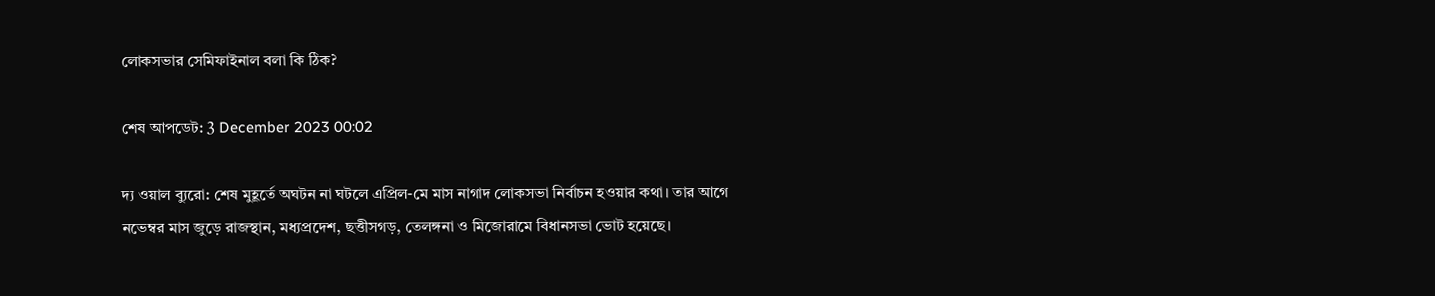লোকসভার সেমিফাইনাল বলা কি ঠিক?

শেষ আপডেট: 3 December 2023 00:02

দ্য ওয়াল ব্যুরো: শেষ মুহূর্তে অঘটন না ঘটলে এপ্রিল-মে মাস নাগাদ লোকসভা নির্বাচন হওয়ার কথা। তার আগে নভেম্বর মাস জুড়ে রাজস্থান, মধ্যপ্রদেশ, ছত্তীসগড়, তেলঙ্গনা ও মিজোরামে বিধানসভা ভোট হয়েছে।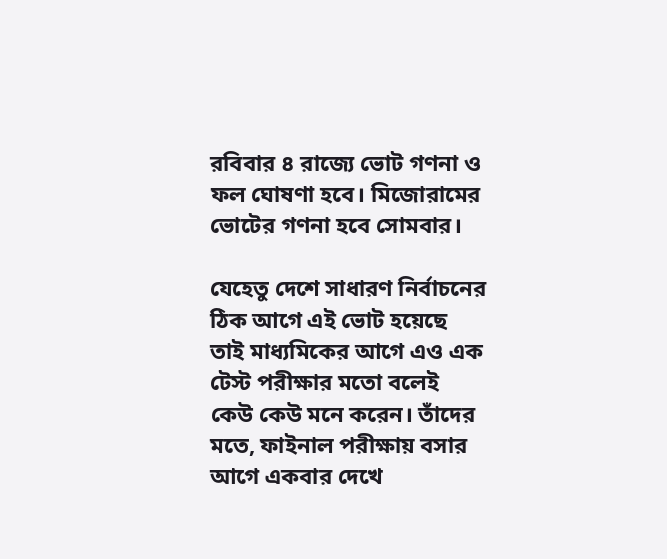রবিবার ৪ রাজ্যে ভোট গণনা ও ফল ঘোষণা হবে। মিজোরামের ভোটের গণনা হবে সোমবার।

যেহেতু দেশে সাধারণ নির্বাচনের ঠিক আগে এই ভোট হয়েছে তাই মাধ্যমিকের আগে এও এক টেস্ট পরীক্ষার মতো বলেই কেউ কেউ মনে করেন। তাঁদের মতে, ফাইনাল পরীক্ষায় বসার আগে একবার দেখে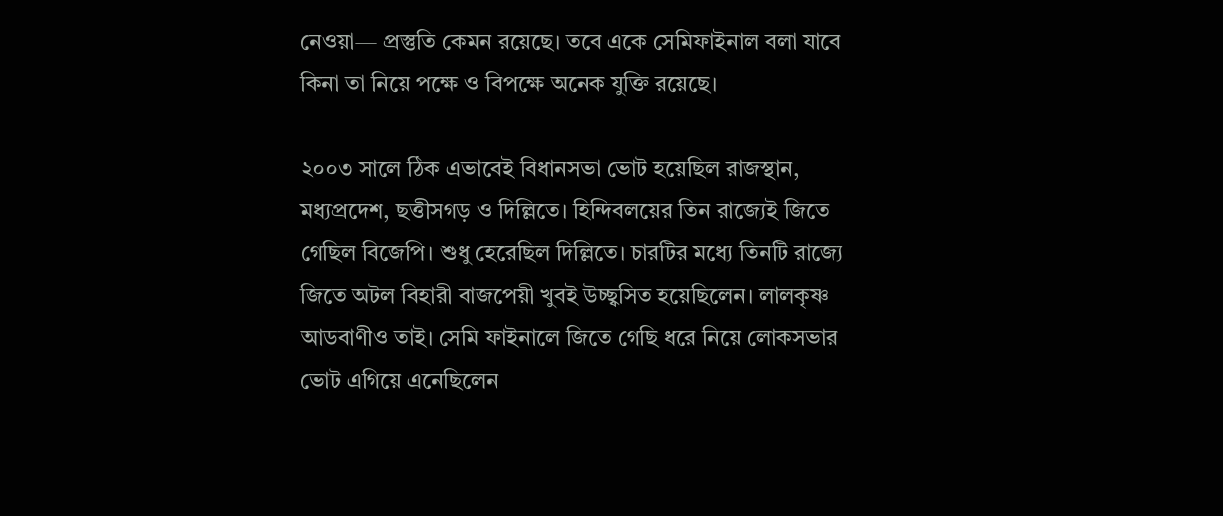নেওয়া— প্রস্তুতি কেমন রয়েছে। তবে একে সেমিফাইনাল বলা যাবে কিনা তা নিয়ে পক্ষে ও বিপক্ষে অনেক যুক্তি রয়েছে।

২০০৩ সালে ঠিক এভাবেই বিধানসভা ভোট হয়েছিল রাজস্থান, মধ্যপ্রদেশ, ছত্তীসগড় ও দিল্লিতে। হিন্দিবলয়ের তিন রাজ্যেই জিতে গেছিল বিজেপি। শুধু হেরেছিল দিল্লিতে। চারটির মধ্যে তিনটি রাজ্যে জিতে অটল বিহারী বাজপেয়ী খুবই উচ্ছ্বসিত হয়েছিলেন। লালকৃষ্ণ আডবাণীও তাই। সেমি ফাইনালে জিতে গেছি ধরে নিয়ে লোকসভার ভোট এগিয়ে এনেছিলেন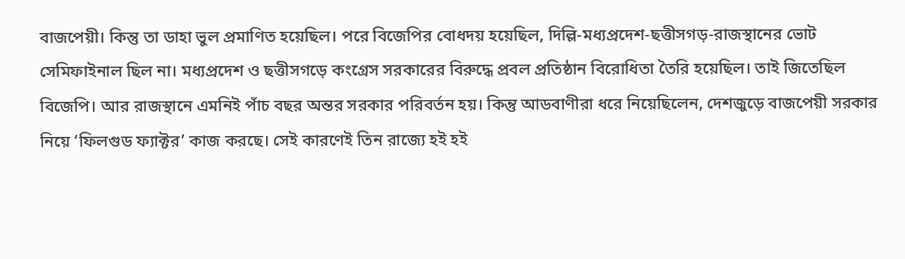বাজপেয়ী। কিন্তু তা ডাহা ভুল প্রমাণিত হয়েছিল। পরে বিজেপির বোধদয় হয়েছিল, দিল্লি-মধ্যপ্রদেশ-ছত্তীসগড়-রাজস্থানের ভোট সেমিফাইনাল ছিল না। মধ্যপ্রদেশ ও ছত্তীসগড়ে কংগ্রেস সরকারের বিরুদ্ধে প্রবল প্রতিষ্ঠান বিরোধিতা তৈরি হয়েছিল। তাই জিতেছিল বিজেপি। আর রাজস্থানে এমনিই পাঁচ বছর অন্তর সরকার পরিবর্তন হয়। কিন্তু আডবাণীরা ধরে নিয়েছিলেন, দেশজুড়ে বাজপেয়ী সরকার নিয়ে ‘ফিলগুড ফ্যাক্টর’ কাজ করছে। সেই কারণেই তিন রাজ্যে হই হই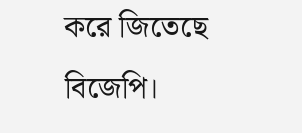করে জিতেছে বিজেপি।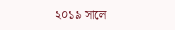২০১৯ সালে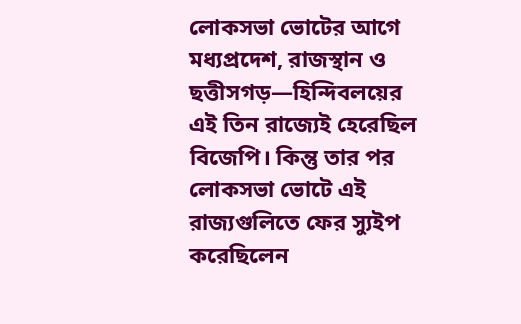লোকসভা ভোটের আগে মধ্যপ্রদেশ, রাজস্থান ও ছত্তীসগড়—হিন্দিবলয়ের এই তিন রাজ্যেই হেরেছিল বিজেপি। কিন্তু তার পর লোকসভা ভোটে এই রাজ্যগুলিতে ফের স্যুইপ করেছিলেন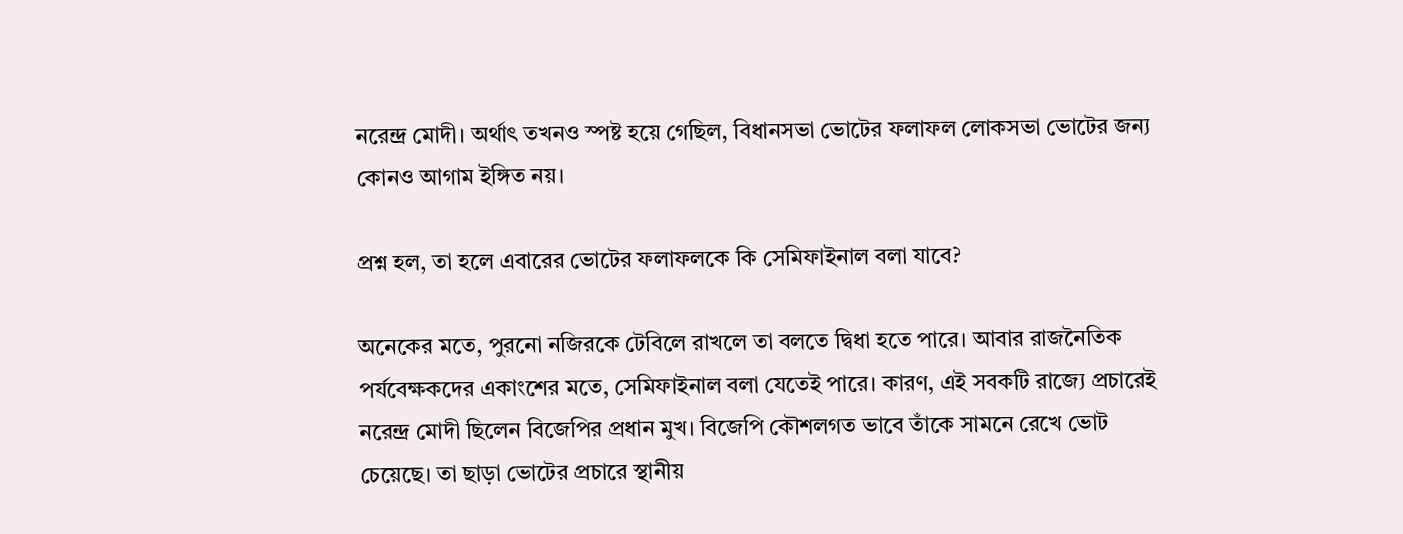নরেন্দ্র মোদী। অর্থাৎ তখনও স্পষ্ট হয়ে গেছিল, বিধানসভা ভোটের ফলাফল লোকসভা ভোটের জন্য কোনও আগাম ইঙ্গিত নয়।

প্রশ্ন হল, তা হলে এবারের ভোটের ফলাফলকে কি সেমিফাইনাল বলা যাবে?

অনেকের মতে, পুরনো নজিরকে টেবিলে রাখলে তা বলতে দ্বিধা হতে পারে। আবার রাজনৈতিক পর্যবেক্ষকদের একাংশের মতে, সেমিফাইনাল বলা যেতেই পারে। কারণ, এই সবকটি রাজ্যে প্রচারেই নরেন্দ্র মোদী ছিলেন বিজেপির প্রধান মুখ। বিজেপি কৌশলগত ভাবে তাঁকে সামনে রেখে ভোট চেয়েছে। তা ছাড়া ভোটের প্রচারে স্থানীয়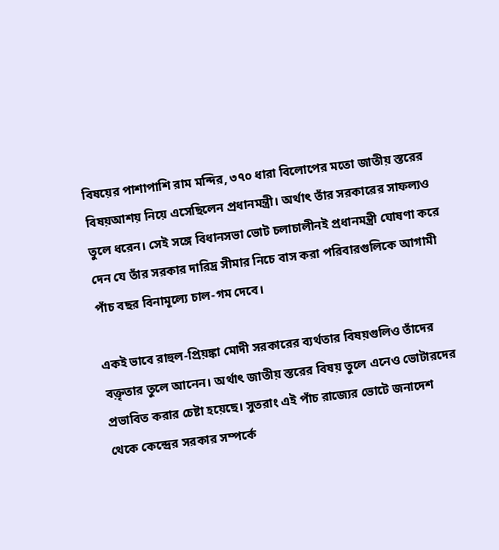বিষয়ের পাশাপাশি রাম মন্দির, ৩৭০ ধারা বিলোপের মতো জাতীয় স্তরের বিষয়আশয় নিয়ে এসেছিলেন প্রধানমন্ত্রী। অর্থাৎ তাঁর সরকারের সাফল্যও তুলে ধরেন। সেই সঙ্গে বিধানসভা ভোট চলাচালীনই প্রধানমন্ত্রী ঘোষণা করে দেন যে তাঁর সরকার দারিদ্র সীমার নিচে বাস করা পরিবারগুলিকে আগামী পাঁচ বছর বিনামূল্যে চাল-গম দেবে।

একই ভাবে রাহুল-প্রিয়ঙ্কা মোদী সরকারের ব্যর্থতার বিষয়গুলিও তাঁদের বক্ত়ৃতার তুলে আনেন। অর্থাৎ জাতীয় স্তরের বিষয় তুলে এনেও ভোটারদের প্রভাবিত করার চেষ্টা হয়েছে। সুতরাং এই পাঁচ রাজ্যের ভোটে জনাদেশ থেকে কেন্দ্রের সরকার সম্পর্কে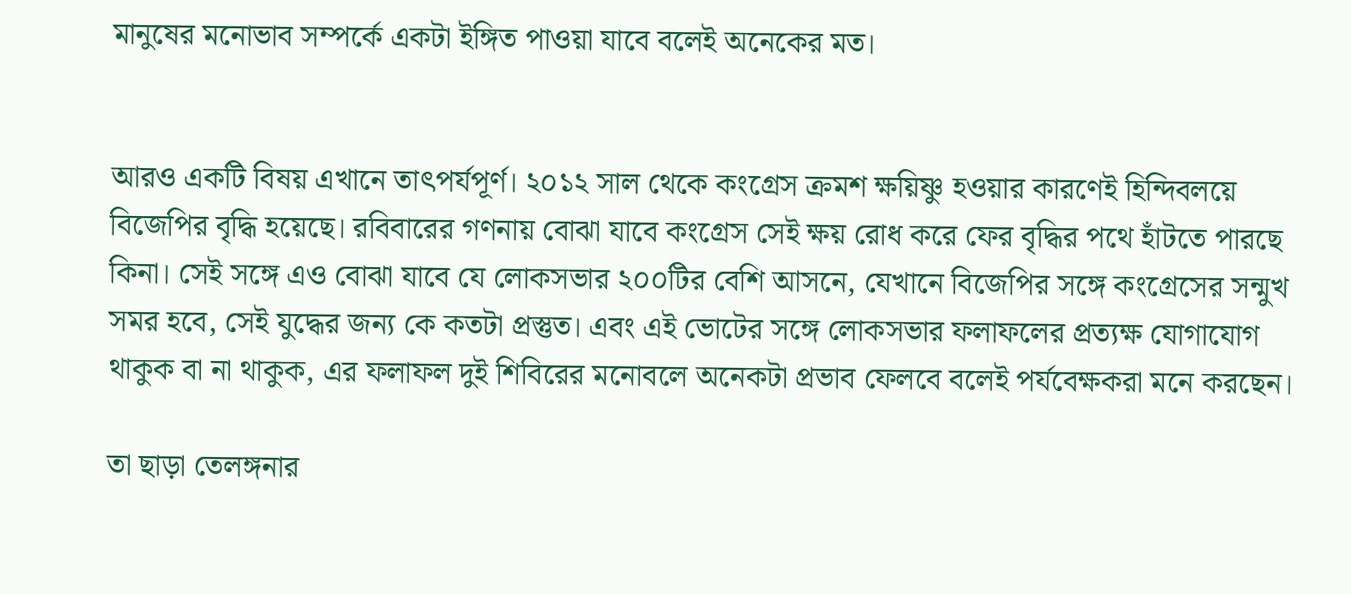মানুষের মনোভাব সম্পর্কে একটা ইঙ্গিত পাওয়া যাবে বলেই অনেকের মত।


আরও একটি বিষয় এখানে তাৎপর্যপূর্ণ। ২০১২ সাল থেকে কংগ্রেস ক্রমশ ক্ষয়িষ্ণু হওয়ার কারণেই হিন্দিবলয়ে বিজেপির বৃদ্ধি হয়েছে। রবিবারের গণনায় বোঝা যাবে কংগ্রেস সেই ক্ষয় রোধ করে ফের বৃদ্ধির পথে হাঁটতে পারছে কিনা। সেই সঙ্গে এও বোঝা যাবে যে লোকসভার ২০০টির বেশি আসনে, যেখানে বিজেপির সঙ্গে কংগ্রেসের সন্মুখ সমর হবে, সেই যুদ্ধের জন্য কে কতটা প্রস্তুত। এবং এই ভোটের সঙ্গে লোকসভার ফলাফলের প্রত্যক্ষ যোগাযোগ থাকুক বা না থাকুক, এর ফলাফল দুই শিবিরের মনোবলে অনেকটা প্রভাব ফেলবে বলেই পর্যবেক্ষকরা মনে করছেন।

তা ছাড়া তেলঙ্গনার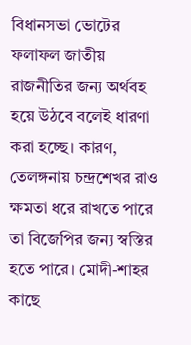বিধানসভা ভোটের ফলাফল জাতীয় রাজনীতির জন্য অর্থবহ হয়ে উঠবে বলেই ধারণা করা হচ্ছে। কারণ, তেলঙ্গনায় চন্দ্রশেখর রাও ক্ষমতা ধরে রাখতে পারে তা বিজেপির জন্য স্বস্তির হতে পারে। মোদী-শাহর কাছে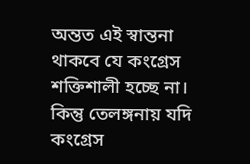অন্তত এই স্বান্তনা থাকবে যে কংগ্রেস শক্তিশালী হচ্ছে না। কিন্তু তেলঙ্গনায় যদি কংগ্রেস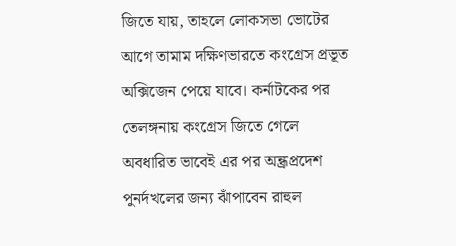জিতে যায়, তাহলে লোকসভা ভোটের আগে তামাম দক্ষিণভারতে কংগ্রেস প্রভূত অক্সিজেন পেয়ে যাবে। কর্নাটকের পর তেলঙ্গনায় কংগ্রেস জিতে গেলে অবধারিত ভাবেই এর পর অন্ধ্রপ্রদেশ পুনর্দখলের জন্য ঝাঁপাবেন রাহুল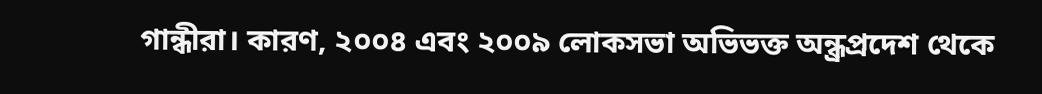গান্ধীরা। কারণ, ২০০৪ এবং ২০০৯ লোকসভা অভিভক্ত অন্ধ্রপ্রদেশ থেকে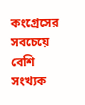কংগ্রেসের সবচেয়ে বেশি সংখ্যক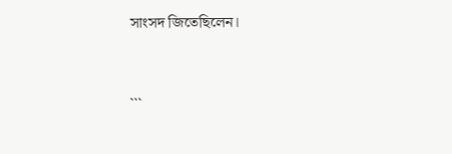সাংসদ জিতেছিলেন।


```